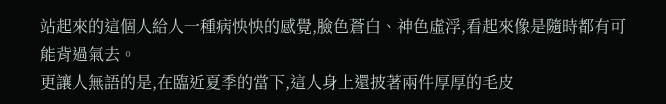站起來的這個人給人一種病怏怏的感覺,臉色蒼白、神色虛浮,看起來像是隨時都有可能背過氣去。
更讓人無語的是,在臨近夏季的當下,這人身上還披著兩件厚厚的毛皮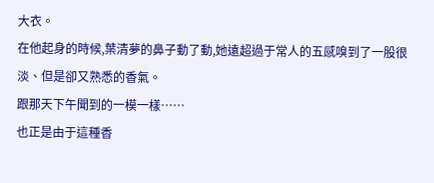大衣。
在他起身的時候,葉清夢的鼻子動了動,她遠超過于常人的五感嗅到了一股很淡、但是卻又熟悉的香氣。
跟那天下午聞到的一模一樣……
也正是由于這種香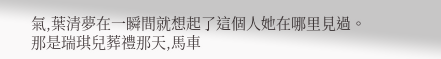氣,葉清夢在一瞬間就想起了這個人她在哪里見過。
那是瑞琪兒葬禮那天,馬車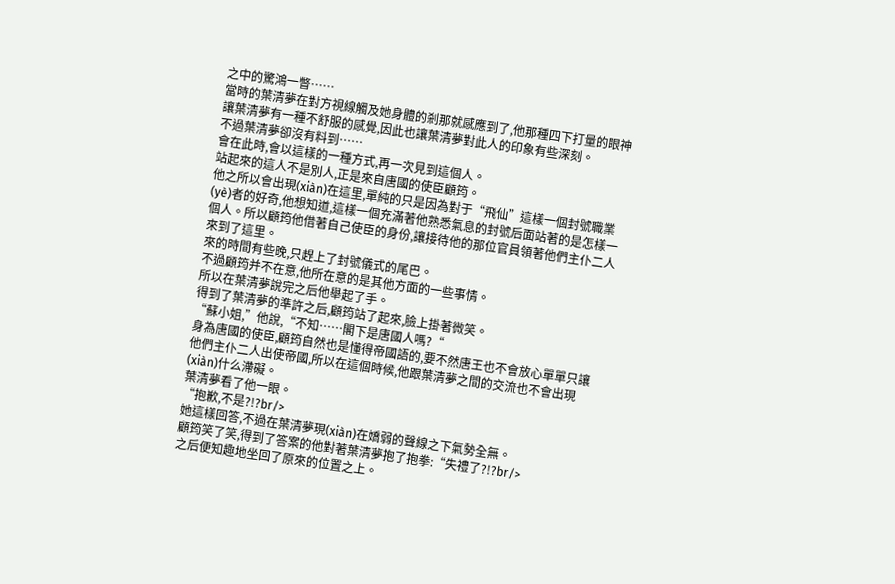之中的驚鴻一瞥……
當時的葉清夢在對方視線觸及她身體的剎那就感應到了,他那種四下打量的眼神讓葉清夢有一種不舒服的感覺,因此也讓葉清夢對此人的印象有些深刻。
不過葉清夢卻沒有料到……
會在此時,會以這樣的一種方式,再一次見到這個人。
站起來的這人不是別人,正是來自唐國的使臣顧筠。
他之所以會出現(xiàn)在這里,單純的只是因為對于“飛仙”這樣一個封號職業(yè)者的好奇,他想知道,這樣一個充滿著他熟悉氣息的封號后面站著的是怎樣一個人。所以顧筠他借著自己使臣的身份,讓接待他的那位官員領著他們主仆二人來到了這里。
來的時間有些晚,只趕上了封號儀式的尾巴。
不過顧筠并不在意,他所在意的是其他方面的一些事情。
所以在葉清夢說完之后他舉起了手。
得到了葉清夢的準許之后,顧筠站了起來,臉上掛著微笑。
“蘇小姐,”他說,“不知……閣下是唐國人嗎?“
身為唐國的使臣,顧筠自然也是懂得帝國語的,要不然唐王也不會放心單單只讓他們主仆二人出使帝國,所以在這個時候,他跟葉清夢之間的交流也不會出現(xiàn)什么滯礙。
葉清夢看了他一眼。
“抱歉,不是?!?br/>
她這樣回答,不過在葉清夢現(xiàn)在嬌弱的聲線之下氣勢全無。
顧筠笑了笑,得到了答案的他對著葉清夢抱了抱拳:“失禮了?!?br/>
之后便知趣地坐回了原來的位置之上。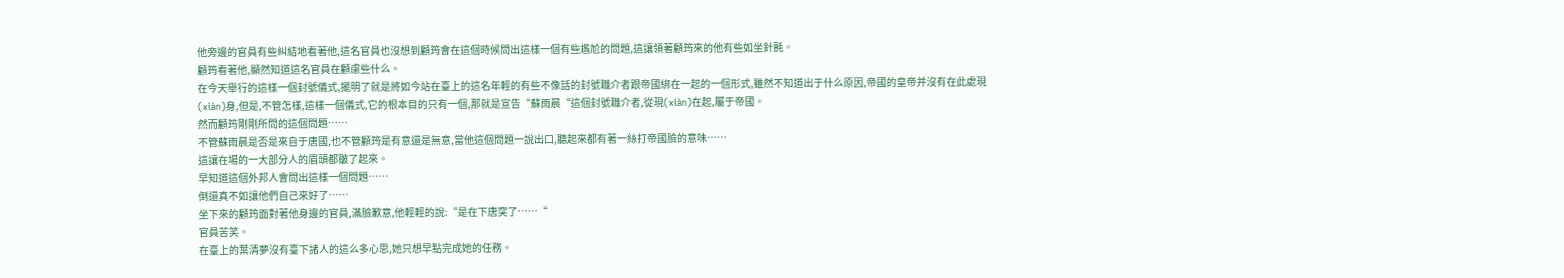他旁邊的官員有些糾結地看著他,這名官員也沒想到顧筠會在這個時候問出這樣一個有些尷尬的問題,這讓領著顧筠來的他有些如坐針氈。
顧筠看著他,顯然知道這名官員在顧慮些什么。
在今天舉行的這樣一個封號儀式,擺明了就是將如今站在臺上的這名年輕的有些不像話的封號職介者跟帝國綁在一起的一個形式,雖然不知道出于什么原因,帝國的皇帝并沒有在此處現(xiàn)身,但是,不管怎樣,這樣一個儀式,它的根本目的只有一個,那就是宣告“蘇雨晨“這個封號職介者,從現(xiàn)在起,屬于帝國。
然而顧筠剛剛所問的這個問題……
不管蘇雨晨是否是來自于唐國,也不管顧筠是有意還是無意,當他這個問題一說出口,聽起來都有著一絲打帝國臉的意味……
這讓在場的一大部分人的眉頭都皺了起來。
早知道這個外邦人會問出這樣一個問題……
倒還真不如讓他們自己來好了……
坐下來的顧筠面對著他身邊的官員,滿臉歉意,他輕輕的說:“是在下唐突了……“
官員苦笑。
在臺上的葉清夢沒有臺下諸人的這么多心思,她只想早點完成她的任務。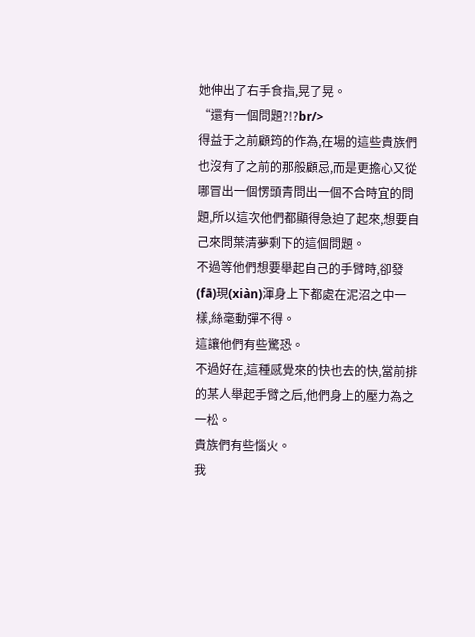她伸出了右手食指,晃了晃。
“還有一個問題?!?br/>
得益于之前顧筠的作為,在場的這些貴族們也沒有了之前的那般顧忌,而是更擔心又從哪冒出一個愣頭青問出一個不合時宜的問題,所以這次他們都顯得急迫了起來,想要自己來問葉清夢剩下的這個問題。
不過等他們想要舉起自己的手臂時,卻發(fā)現(xiàn)渾身上下都處在泥沼之中一樣,絲毫動彈不得。
這讓他們有些驚恐。
不過好在,這種感覺來的快也去的快,當前排的某人舉起手臂之后,他們身上的壓力為之一松。
貴族們有些惱火。
我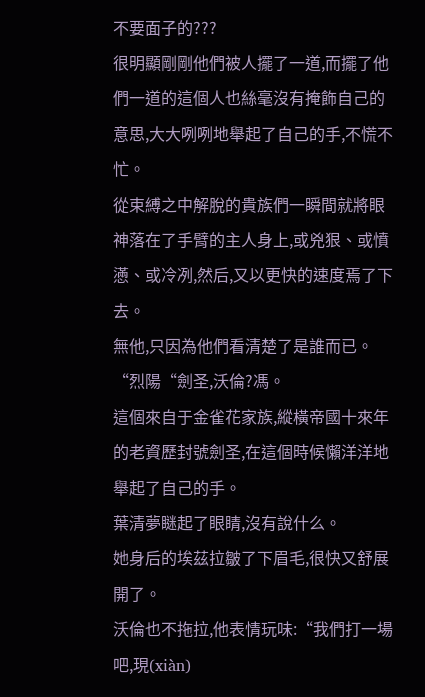不要面子的???
很明顯剛剛他們被人擺了一道,而擺了他們一道的這個人也絲毫沒有掩飾自己的意思,大大咧咧地舉起了自己的手,不慌不忙。
從束縛之中解脫的貴族們一瞬間就將眼神落在了手臂的主人身上,或兇狠、或憤懣、或冷冽,然后,又以更快的速度焉了下去。
無他,只因為他們看清楚了是誰而已。
“烈陽“劍圣,沃倫?馮。
這個來自于金雀花家族,縱橫帝國十來年的老資歷封號劍圣,在這個時候懶洋洋地舉起了自己的手。
葉清夢瞇起了眼睛,沒有說什么。
她身后的埃茲拉皺了下眉毛,很快又舒展開了。
沃倫也不拖拉,他表情玩味:“我們打一場吧,現(xiàn)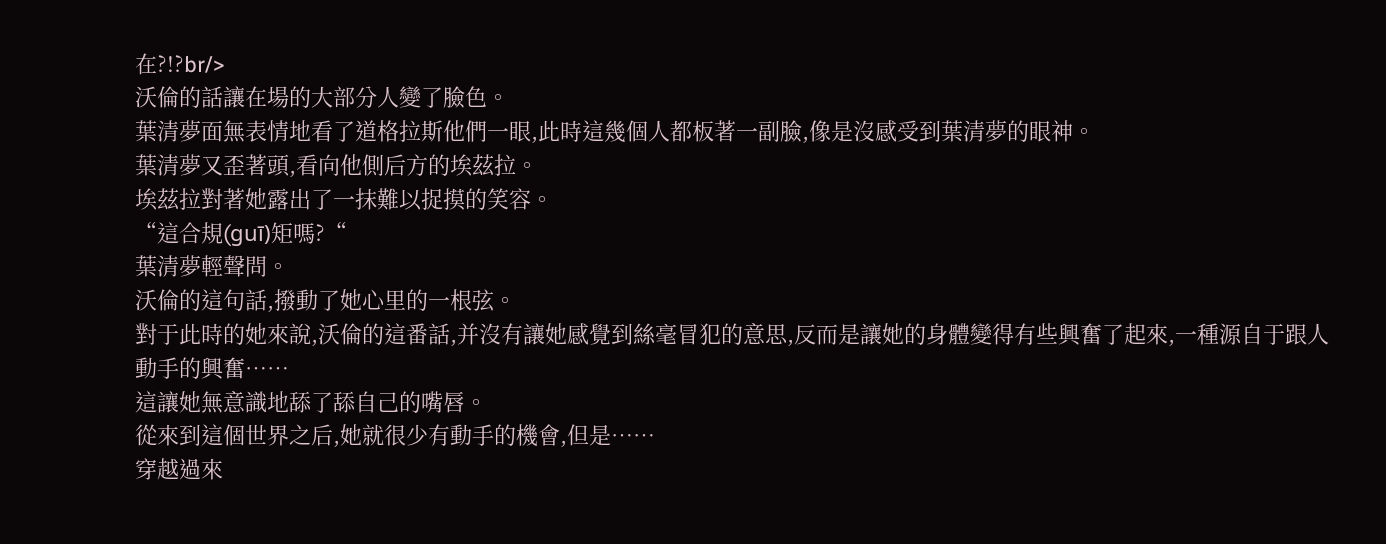在?!?br/>
沃倫的話讓在場的大部分人變了臉色。
葉清夢面無表情地看了道格拉斯他們一眼,此時這幾個人都板著一副臉,像是沒感受到葉清夢的眼神。
葉清夢又歪著頭,看向他側后方的埃茲拉。
埃茲拉對著她露出了一抹難以捉摸的笑容。
“這合規(guī)矩嗎?“
葉清夢輕聲問。
沃倫的這句話,撥動了她心里的一根弦。
對于此時的她來說,沃倫的這番話,并沒有讓她感覺到絲毫冒犯的意思,反而是讓她的身體變得有些興奮了起來,一種源自于跟人動手的興奮……
這讓她無意識地舔了舔自己的嘴唇。
從來到這個世界之后,她就很少有動手的機會,但是……
穿越過來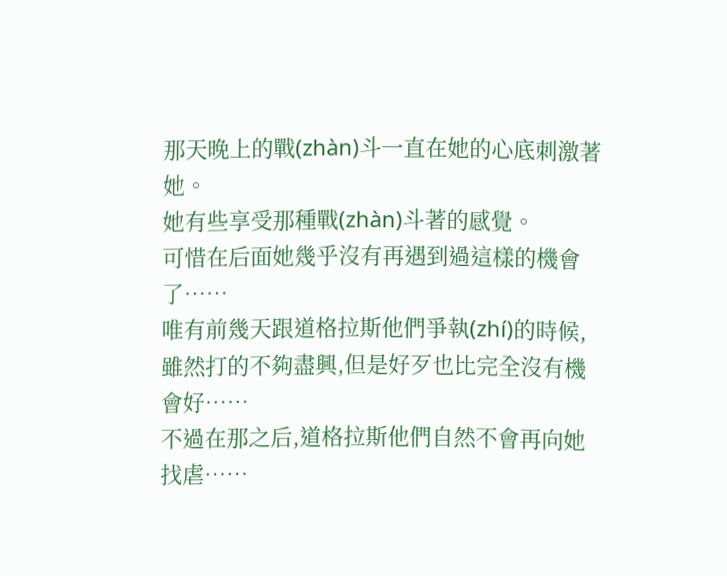那天晚上的戰(zhàn)斗一直在她的心底刺激著她。
她有些享受那種戰(zhàn)斗著的感覺。
可惜在后面她幾乎沒有再遇到過這樣的機會了……
唯有前幾天跟道格拉斯他們爭執(zhí)的時候,雖然打的不夠盡興,但是好歹也比完全沒有機會好……
不過在那之后,道格拉斯他們自然不會再向她找虐……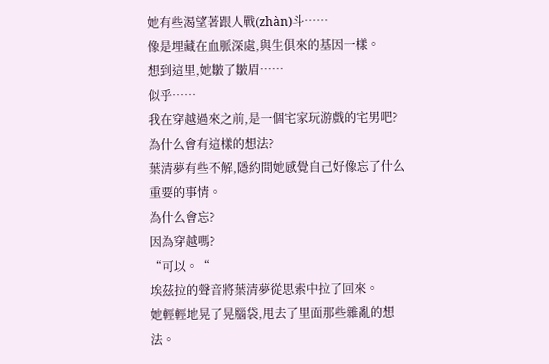她有些渴望著跟人戰(zhàn)斗……
像是埋藏在血脈深處,與生俱來的基因一樣。
想到這里,她皺了皺眉……
似乎……
我在穿越過來之前,是一個宅家玩游戲的宅男吧?
為什么會有這樣的想法?
葉清夢有些不解,隱約間她感覺自己好像忘了什么重要的事情。
為什么會忘?
因為穿越嗎?
“可以。“
埃茲拉的聲音將葉清夢從思索中拉了回來。
她輕輕地晃了晃腦袋,甩去了里面那些雜亂的想法。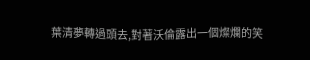葉清夢轉過頭去,對著沃倫露出一個燦爛的笑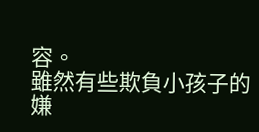容。
雖然有些欺負小孩子的嫌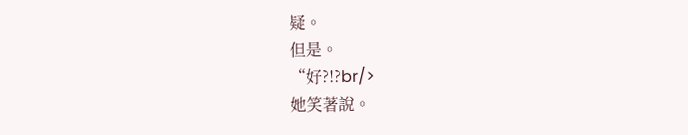疑。
但是。
“好?!?br/>
她笑著說。